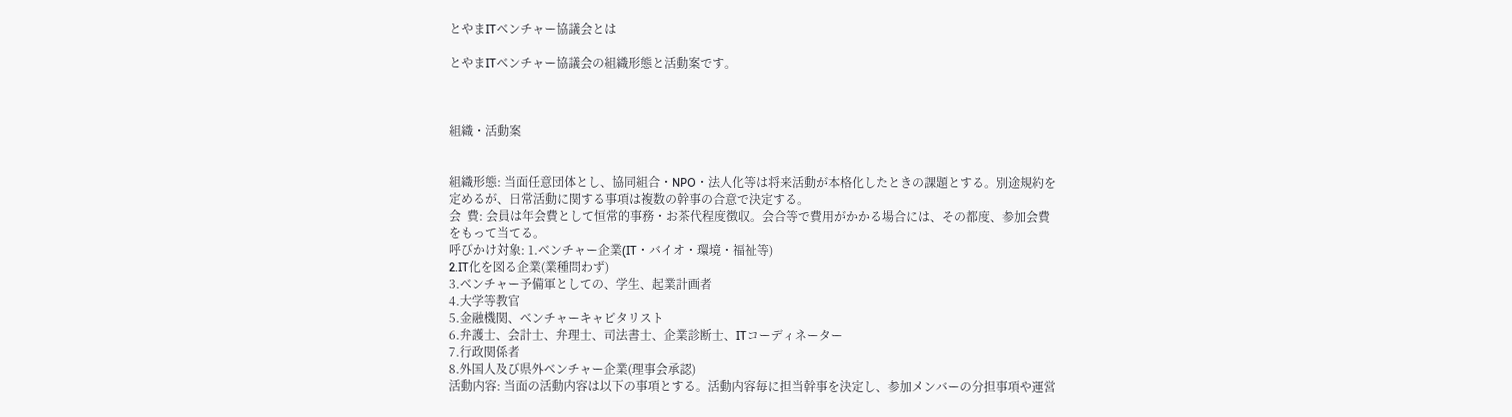とやまITベンチャー協議会とは

とやまITベンチャー協議会の組織形態と活動案です。



組織・活動案


組織形態: 当面任意団体とし、協同組合・NPO・法人化等は将来活動が本格化したときの課題とする。別途規約を定めるが、日常活動に関する事項は複数の幹事の合意で決定する。
会  費: 会員は年会費として恒常的事務・お茶代程度徴収。会合等で費用がかかる場合には、その都度、参加会費をもって当てる。
呼びかけ対象: 1.ベンチャー企業(IT・バイオ・環境・福祉等)
2.IT化を図る企業(業種問わず)
3.ベンチャー予備軍としての、学生、起業計画者
4.大学等教官
5.金融機関、ベンチャーキャピタリスト
6.弁護士、会計士、弁理士、司法書士、企業診断士、ITコーディネーター
7.行政関係者
8.外国人及び県外ベンチャー企業(理事会承認)
活動内容: 当面の活動内容は以下の事項とする。活動内容毎に担当幹事を決定し、参加メンバーの分担事項や運営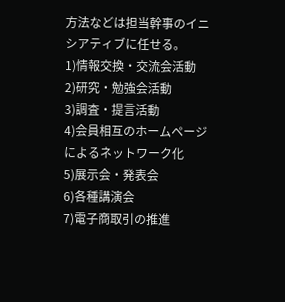方法などは担当幹事のイニシアティブに任せる。
1)情報交換・交流会活動
2)研究・勉強会活動
3)調査・提言活動
4)会員相互のホームページによるネットワーク化
5)展示会・発表会
6)各種講演会
7)電子商取引の推進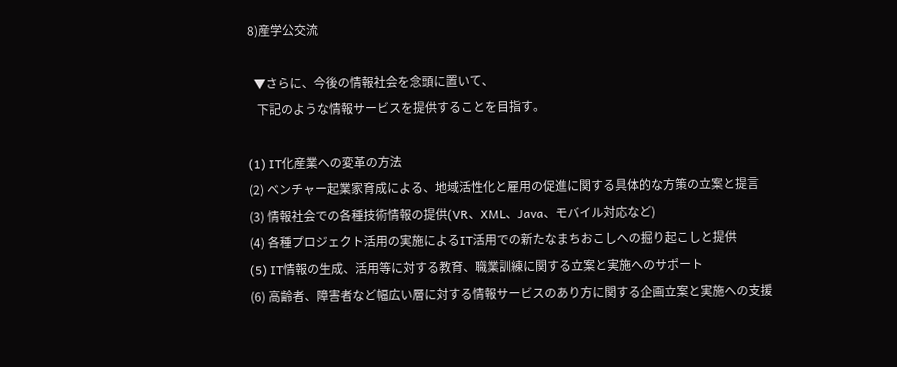8)産学公交流

  ▼さらに、今後の情報社会を念頭に置いて、
   下記のような情報サービスを提供することを目指す。

(1) IT化産業への変革の方法
(2) ベンチャー起業家育成による、地域活性化と雇用の促進に関する具体的な方策の立案と提言
(3) 情報社会での各種技術情報の提供(VR、XML、Java、モバイル対応など)
(4) 各種プロジェクト活用の実施によるIT活用での新たなまちおこしへの掘り起こしと提供
(5) IT情報の生成、活用等に対する教育、職業訓練に関する立案と実施へのサポート
(6) 高齢者、障害者など幅広い層に対する情報サービスのあり方に関する企画立案と実施への支援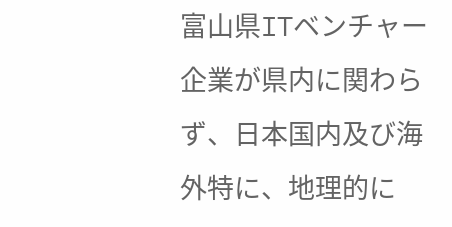富山県ITベンチャー企業が県内に関わらず、日本国内及び海外特に、地理的に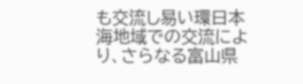も交流し易い環日本海地域での交流により、さらなる富山県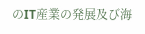のIT産業の発展及び海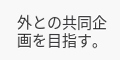外との共同企画を目指す。